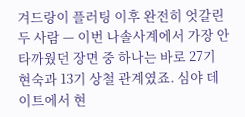겨드랑이 플러팅 이후 완전히 엇갈린 두 사람 — 이번 나솔사계에서 가장 안타까웠던 장면 중 하나는 바로 27기 현숙과 13기 상철 관계였죠. 심야 데이트에서 현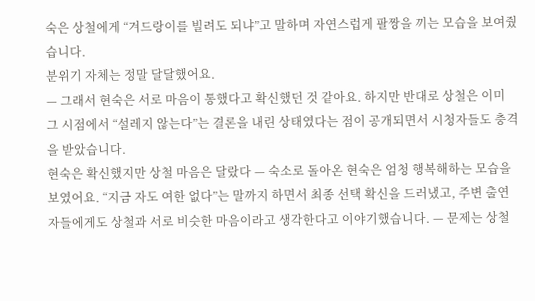숙은 상철에게 “겨드랑이를 빌려도 되냐”고 말하며 자연스럽게 팔짱을 끼는 모습을 보여줬습니다.
분위기 자체는 정말 달달했어요.
— 그래서 현숙은 서로 마음이 통했다고 확신했던 것 같아요. 하지만 반대로 상철은 이미 그 시점에서 “설레지 않는다”는 결론을 내린 상태였다는 점이 공개되면서 시청자들도 충격을 받았습니다.
현숙은 확신했지만 상철 마음은 달랐다 — 숙소로 돌아온 현숙은 엄청 행복해하는 모습을 보였어요. “지금 자도 여한 없다”는 말까지 하면서 최종 선택 확신을 드러냈고, 주변 출연자들에게도 상철과 서로 비슷한 마음이라고 생각한다고 이야기했습니다. — 문제는 상철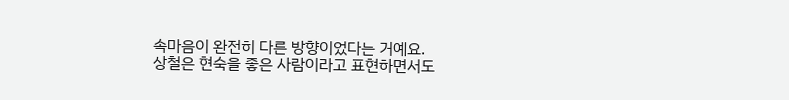속마음이 완전히 다른 방향이었다는 거예요.
상철은 현숙을 좋은 사람이라고 표현하면서도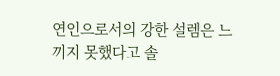연인으로서의 강한 설렘은 느끼지 못했다고 솔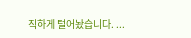직하게 털어놨습니다. ...